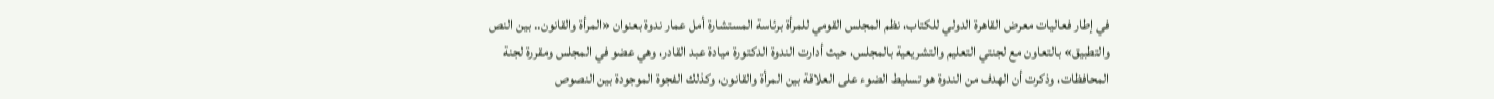في إطار فعاليات معرض القاهرة الدولي للكتاب، نظم المجلس القومي للمرأة برئاسة المستشارة أمل عمار ندوة بعنوان «المرأة والقانون.. بين النص والتطبيق» بالتعاون مع لجنتي التعليم والتشريعية بالمجلس، حيث أدارت الندوة الدكتورة ميادة عبد القادر، وهي عضو في المجلس ومقررة لجنة المحافظات، وذكرت أن الهدف من الندوة هو تسليط الضوء على العلاقة بين المرأة والقانون، وكذلك الفجوة الموجودة بين النصوص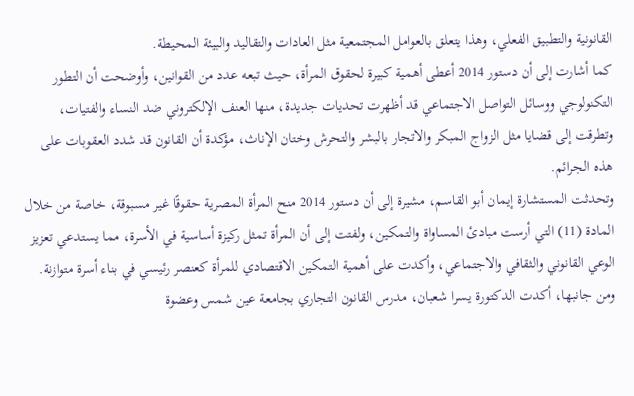القانونية والتطبيق الفعلي، وهذا يتعلق بالعوامل المجتمعية مثل العادات والتقاليد والبيئة المحيطة.
كما أشارت إلى أن دستور 2014 أعطى أهمية كبيرة لحقوق المرأة، حيث تبعه عدد من القوانين، وأوضحت أن التطور التكنولوجي ووسائل التواصل الاجتماعي قد أظهرت تحديات جديدة، منها العنف الإلكتروني ضد النساء والفتيات، وتطرقت إلى قضايا مثل الزواج المبكر والاتجار بالبشر والتحرش وختان الإناث، مؤكدة أن القانون قد شدد العقوبات على هذه الجرائم.
وتحدثت المستشارة إيمان أبو القاسم، مشيرة إلى أن دستور 2014 منح المرأة المصرية حقوقًا غير مسبوقة، خاصة من خلال المادة (11) التي أرست مبادئ المساواة والتمكين، ولفتت إلى أن المرأة تمثل ركيزة أساسية في الأسرة، مما يستدعي تعزيز الوعي القانوني والثقافي والاجتماعي، وأكدت على أهمية التمكين الاقتصادي للمرأة كعنصر رئيسي في بناء أسرة متوازنة.
ومن جانبها، أكدت الدكتورة يسرا شعبان، مدرس القانون التجاري بجامعة عين شمس وعضوة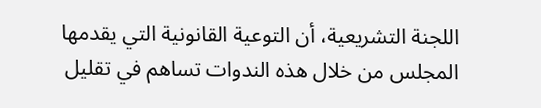اللجنة التشريعية، أن التوعية القانونية التي يقدمها المجلس من خلال هذه الندوات تساهم في تقليل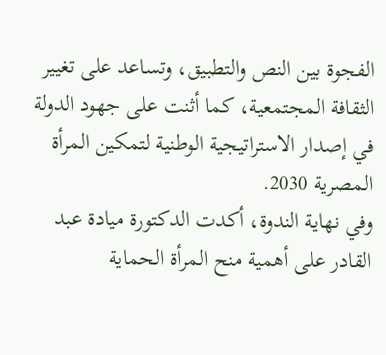الفجوة بين النص والتطبيق، وتساعد على تغيير الثقافة المجتمعية، كما أثنت على جهود الدولة في إصدار الاستراتيجية الوطنية لتمكين المرأة المصرية 2030.
وفي نهاية الندوة، أكدت الدكتورة ميادة عبد القادر على أهمية منح المرأة الحماية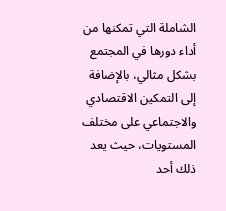الشاملة التي تمكنها من أداء دورها في المجتمع بشكل مثالي، بالإضافة إلى التمكين الاقتصادي والاجتماعي على مختلف المستويات، حيث يعد ذلك أحد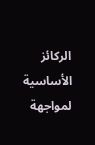الركائز الأساسية لمواجهة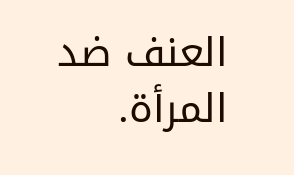العنف ضد المرأة.